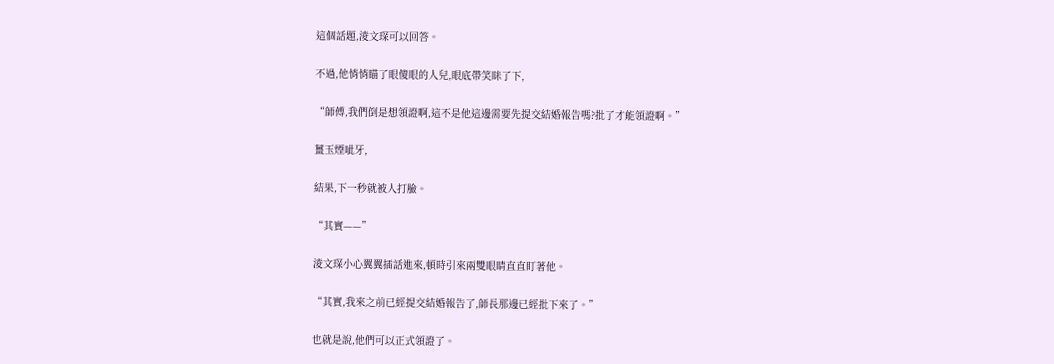這個話題,淩文琛可以回答。

不過,他悄悄瞄了眼傻眼的人兒,眼底帶笑眯了下,

“師傅,我們倒是想領證啊,這不是他這邊需要先提交結婚報告嗎?批了才能領證啊。”

薑玉煙呲牙,

結果,下一秒就被人打臉。

“其實——”

淩文琛小心翼翼插話進來,頓時引來兩雙眼睛直直盯著他。

“其實,我來之前已經提交結婚報告了,師長那邊已經批下來了。”

也就是說,他們可以正式領證了。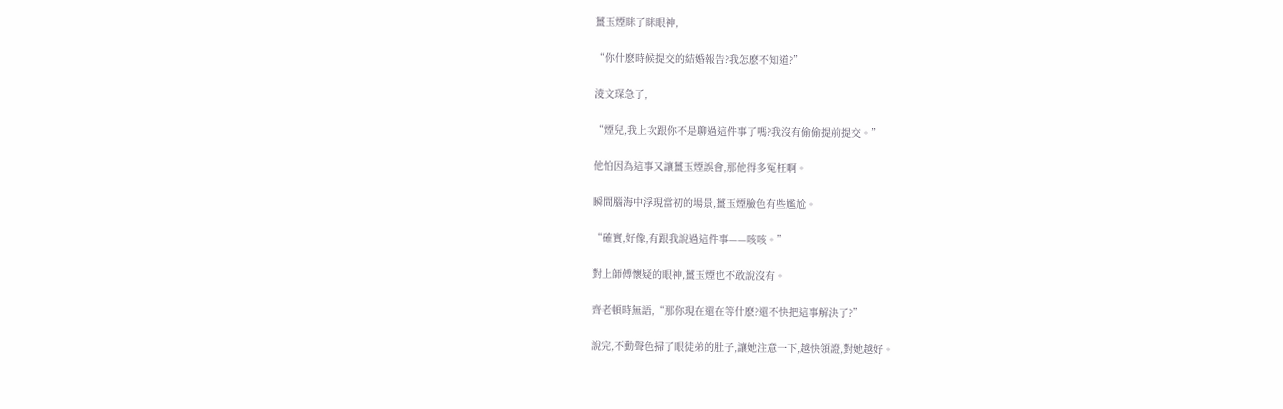薑玉煙眯了眯眼神,

“你什麽時候提交的結婚報告?我怎麽不知道?”

淩文琛急了,

“煙兒,我上次跟你不是聊過這件事了嗎?我沒有偷偷提前提交。”

他怕因為這事又讓薑玉煙誤會,那他得多冤枉啊。

瞬間腦海中浮現當初的場景,薑玉煙臉色有些尷尬。

“確實,好像,有跟我說過這件事——咳咳。”

對上師傅懷疑的眼神,薑玉煙也不敢說沒有。

齊老頓時無語,“那你現在還在等什麽?還不快把這事解決了?”

說完,不動聲色掃了眼徒弟的肚子,讓她注意一下,越快領證,對她越好。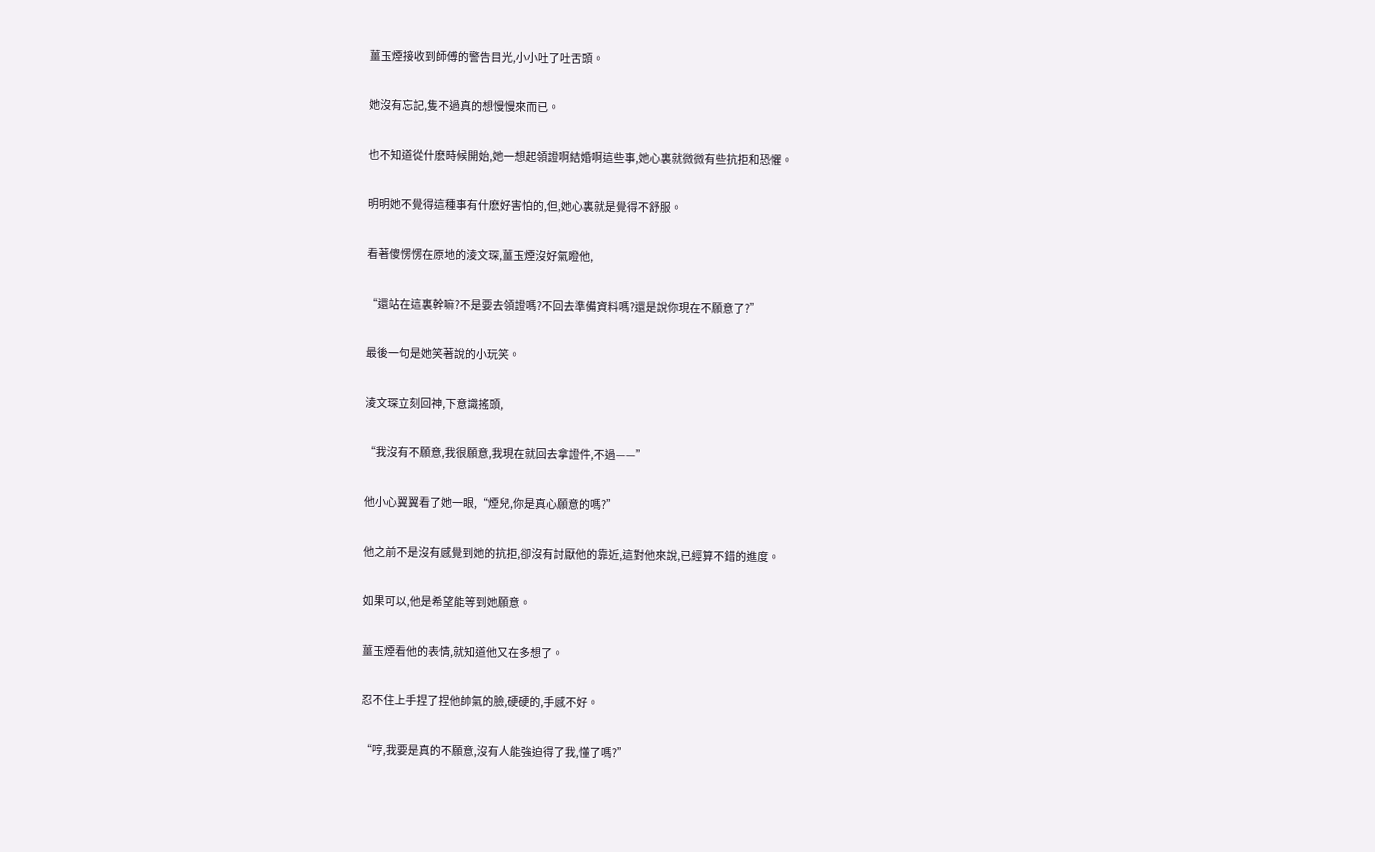薑玉煙接收到師傅的警告目光,小小吐了吐舌頭。

她沒有忘記,隻不過真的想慢慢來而已。

也不知道從什麽時候開始,她一想起領證啊結婚啊這些事,她心裏就微微有些抗拒和恐懼。

明明她不覺得這種事有什麽好害怕的,但,她心裏就是覺得不舒服。

看著傻愣愣在原地的淩文琛,薑玉煙沒好氣瞪他,

“還站在這裏幹嘛?不是要去領證嗎?不回去準備資料嗎?還是說你現在不願意了?”

最後一句是她笑著說的小玩笑。

淩文琛立刻回神,下意識搖頭,

“我沒有不願意,我很願意,我現在就回去拿證件,不過——”

他小心翼翼看了她一眼,“煙兒,你是真心願意的嗎?”

他之前不是沒有感覺到她的抗拒,卻沒有討厭他的靠近,這對他來說,已經算不錯的進度。

如果可以,他是希望能等到她願意。

薑玉煙看他的表情,就知道他又在多想了。

忍不住上手捏了捏他帥氣的臉,硬硬的,手感不好。

“哼,我要是真的不願意,沒有人能強迫得了我,懂了嗎?”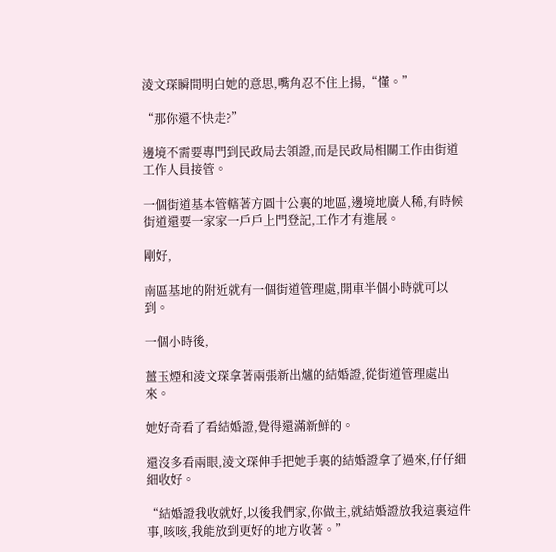淩文琛瞬間明白她的意思,嘴角忍不住上揚,“懂。”

“那你還不快走?”

邊境不需要專門到民政局去領證,而是民政局相關工作由街道工作人員接管。

一個街道基本管轄著方圓十公裏的地區,邊境地廣人稀,有時候街道還要一家家一戶戶上門登記,工作才有進展。

剛好,

南區基地的附近就有一個街道管理處,開車半個小時就可以到。

一個小時後,

薑玉煙和淩文琛拿著兩張新出爐的結婚證,從街道管理處出來。

她好奇看了看結婚證,覺得還滿新鮮的。

還沒多看兩眼,淩文琛伸手把她手裏的結婚證拿了過來,仔仔細細收好。

“結婚證我收就好,以後我們家,你做主,就結婚證放我這裏這件事,咳咳,我能放到更好的地方收著。”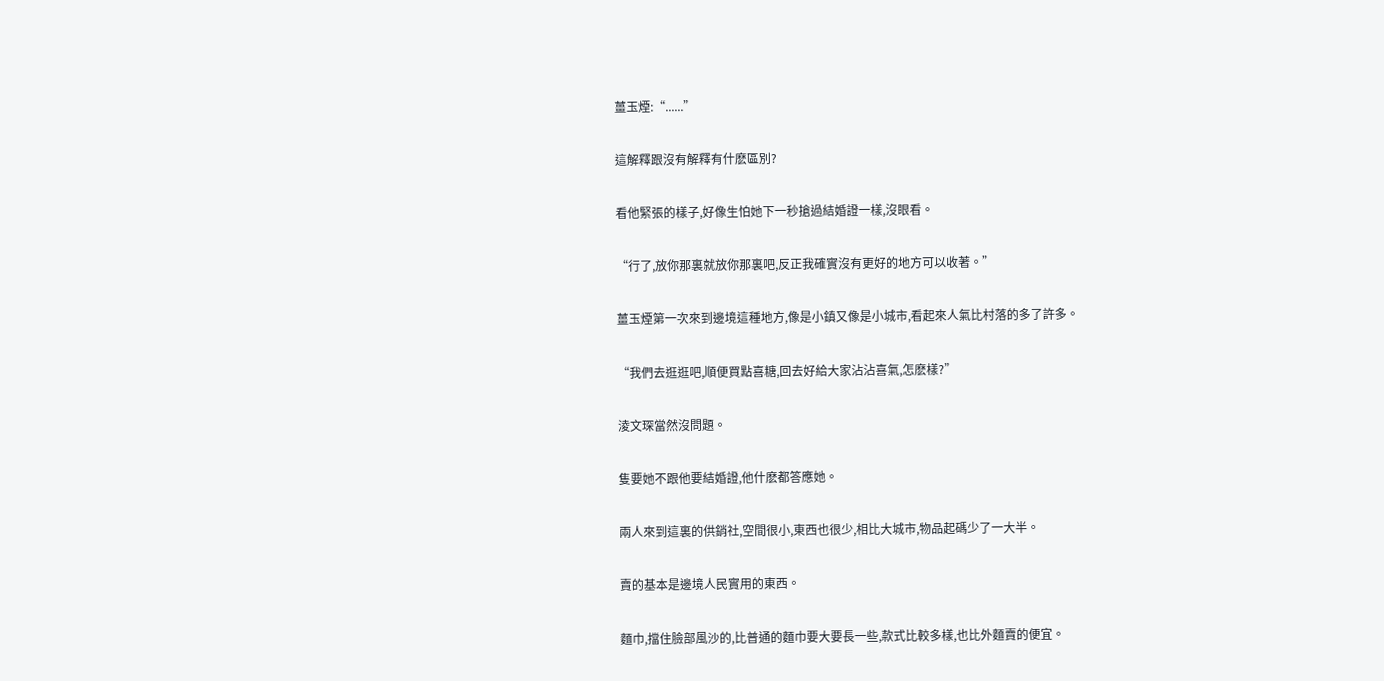薑玉煙:“......”

這解釋跟沒有解釋有什麽區別?

看他緊張的樣子,好像生怕她下一秒搶過結婚證一樣,沒眼看。

“行了,放你那裏就放你那裏吧,反正我確實沒有更好的地方可以收著。”

薑玉煙第一次來到邊境這種地方,像是小鎮又像是小城市,看起來人氣比村落的多了許多。

“我們去逛逛吧,順便買點喜糖,回去好給大家沾沾喜氣,怎麽樣?”

淩文琛當然沒問題。

隻要她不跟他要結婚證,他什麽都答應她。

兩人來到這裏的供銷社,空間很小,東西也很少,相比大城市,物品起碼少了一大半。

賣的基本是邊境人民實用的東西。

麵巾,擋住臉部風沙的,比普通的麵巾要大要長一些,款式比較多樣,也比外麵賣的便宜。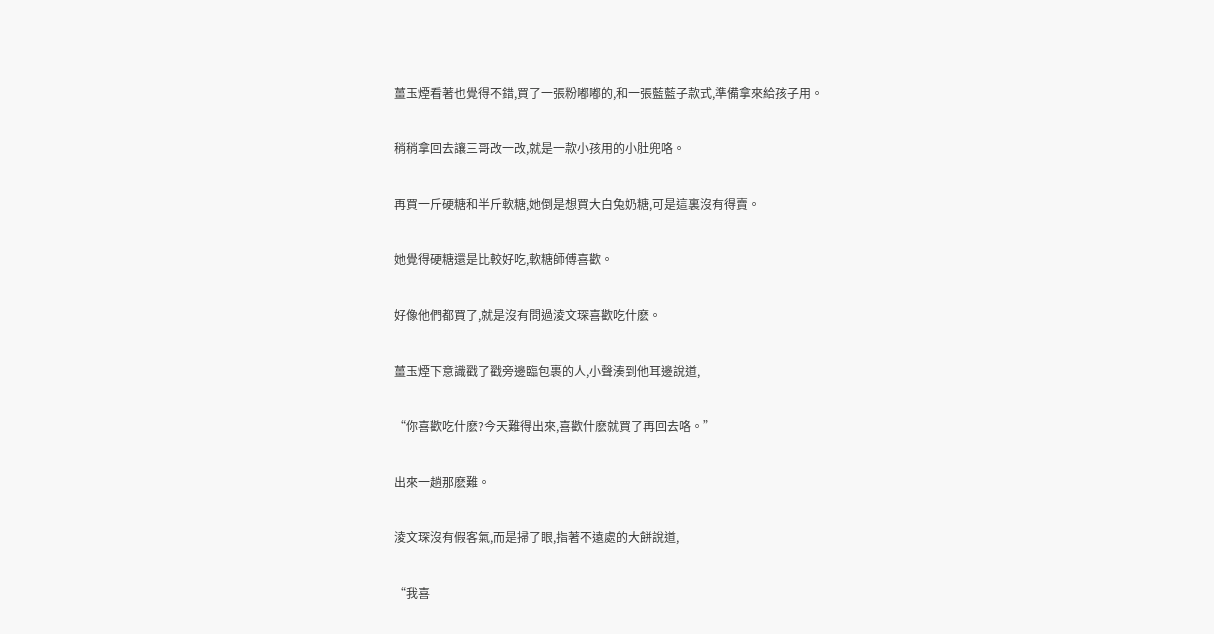薑玉煙看著也覺得不錯,買了一張粉嘟嘟的,和一張藍藍子款式,準備拿來給孩子用。

稍稍拿回去讓三哥改一改,就是一款小孩用的小肚兜咯。

再買一斤硬糖和半斤軟糖,她倒是想買大白兔奶糖,可是這裏沒有得賣。

她覺得硬糖還是比較好吃,軟糖師傅喜歡。

好像他們都買了,就是沒有問過淩文琛喜歡吃什麽。

薑玉煙下意識戳了戳旁邊臨包裹的人,小聲湊到他耳邊說道,

“你喜歡吃什麽?今天難得出來,喜歡什麽就買了再回去咯。”

出來一趟那麽難。

淩文琛沒有假客氣,而是掃了眼,指著不遠處的大餅說道,

“我喜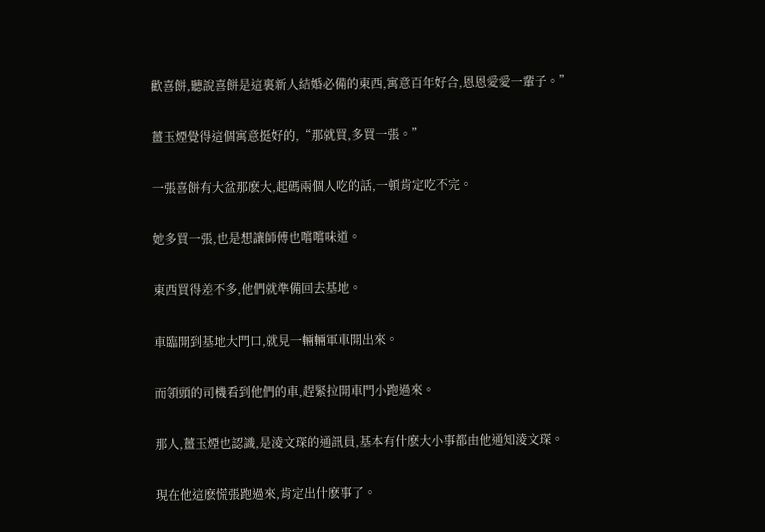歡喜餅,聽說喜餅是這裏新人結婚必備的東西,寓意百年好合,恩恩愛愛一輩子。”

薑玉煙覺得這個寓意挺好的,“那就買,多買一張。”

一張喜餅有大盆那麽大,起碼兩個人吃的話,一頓肯定吃不完。

她多買一張,也是想讓師傅也嚐嚐味道。

東西買得差不多,他們就準備回去基地。

車臨開到基地大門口,就見一輛輛軍車開出來。

而領頭的司機看到他們的車,趕緊拉開車門小跑過來。

那人,薑玉煙也認識,是淩文琛的通訊員,基本有什麽大小事都由他通知淩文琛。

現在他這麽慌張跑過來,肯定出什麽事了。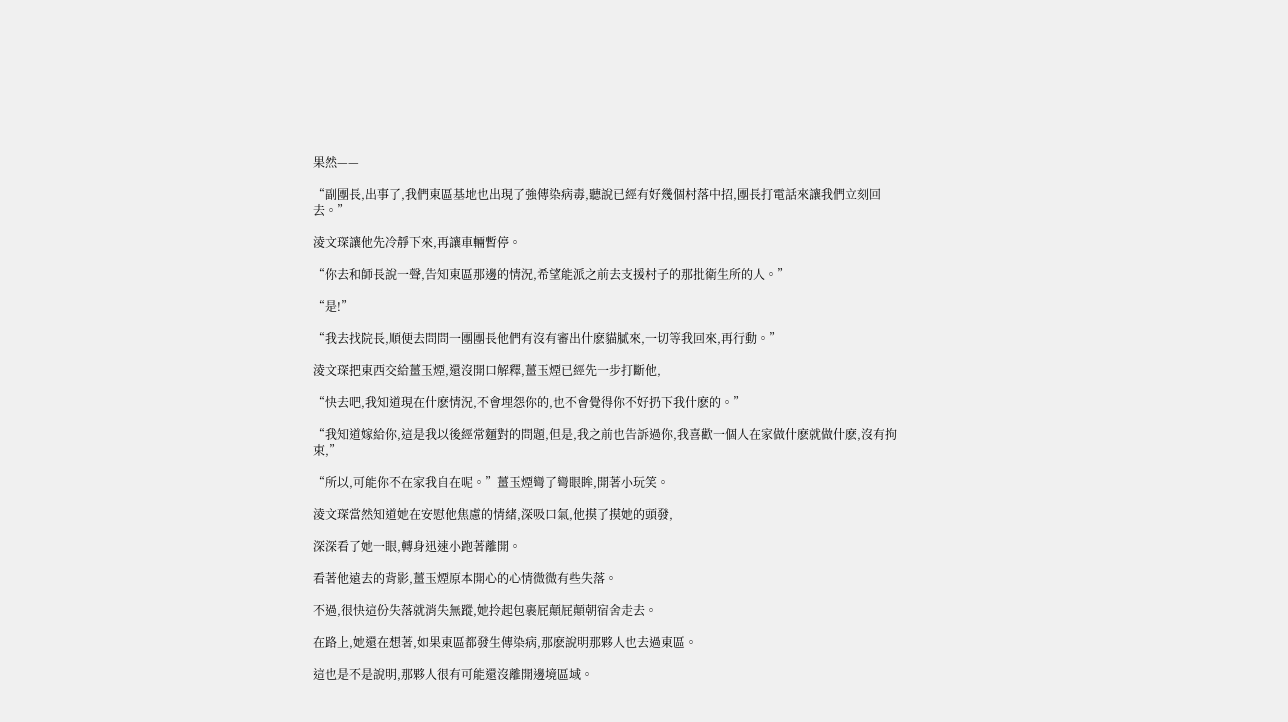果然——

“副團長,出事了,我們東區基地也出現了強傳染病毒,聽說已經有好幾個村落中招,團長打電話來讓我們立刻回去。”

淩文琛讓他先冷靜下來,再讓車輛暫停。

“你去和師長說一聲,告知東區那邊的情況,希望能派之前去支援村子的那批衛生所的人。”

“是!”

“我去找院長,順便去問問一團團長他們有沒有審出什麽貓膩來,一切等我回來,再行動。”

淩文琛把東西交給薑玉煙,還沒開口解釋,薑玉煙已經先一步打斷他,

“快去吧,我知道現在什麽情況,不會埋怨你的,也不會覺得你不好扔下我什麽的。”

“我知道嫁給你,這是我以後經常麵對的問題,但是,我之前也告訴過你,我喜歡一個人在家做什麽就做什麽,沒有拘束,”

“所以,可能你不在家我自在呢。”薑玉煙彎了彎眼眸,開著小玩笑。

淩文琛當然知道她在安慰他焦慮的情緒,深吸口氣,他摸了摸她的頭發,

深深看了她一眼,轉身迅速小跑著離開。

看著他遠去的背影,薑玉煙原本開心的心情微微有些失落。

不過,很快這份失落就消失無蹤,她拎起包裹屁顛屁顛朝宿舍走去。

在路上,她還在想著,如果東區都發生傳染病,那麽說明那夥人也去過東區。

這也是不是說明,那夥人很有可能還沒離開邊境區域。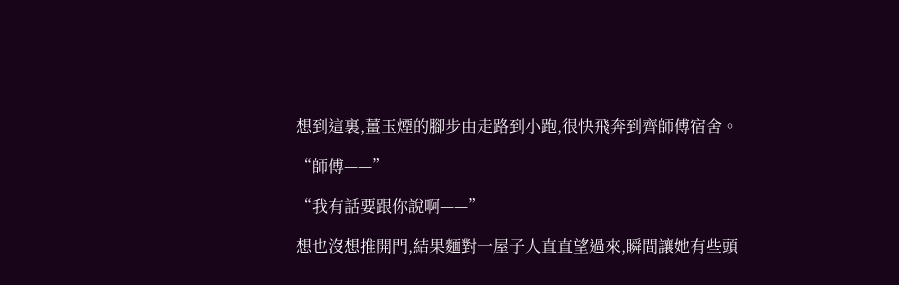想到這裏,薑玉煙的腳步由走路到小跑,很快飛奔到齊師傅宿舍。

“師傅——”

“我有話要跟你說啊——”

想也沒想推開門,結果麵對一屋子人直直望過來,瞬間讓她有些頭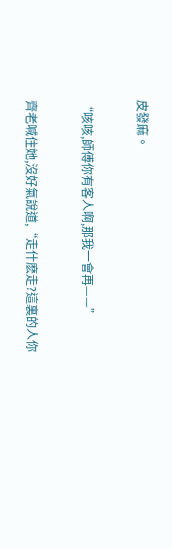皮發麻。

“咳咳,師傅你有客人啊,那我一會再——”

齊老喊住她,沒好氣說道,“走什麽走?這裏的人你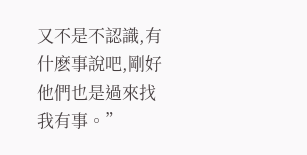又不是不認識,有什麽事說吧,剛好他們也是過來找我有事。”